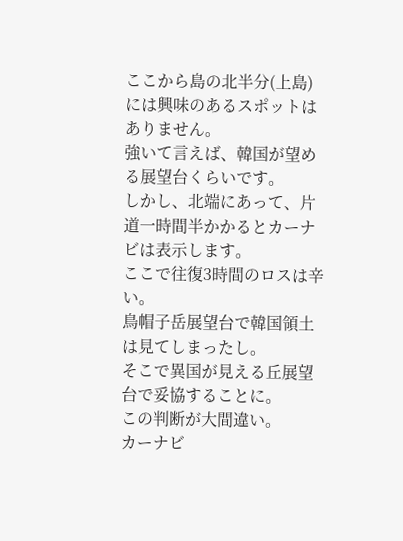ここから島の北半分(上島)には興味のあるスポットはありません。
強いて言えば、韓国が望める展望台くらいです。
しかし、北端にあって、片道一時間半かかるとカーナビは表示します。
ここで往復3時間のロスは辛い。
鳥帽子岳展望台で韓国領土は見てしまったし。
そこで異国が見える丘展望台で妥協することに。
この判断が大間違い。
カーナビ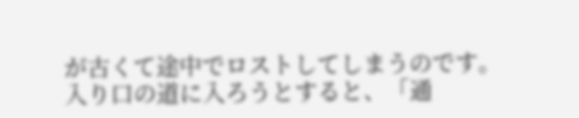が古くて途中でロストしてしまうのです。
入り口の道に入ろうとすると、「通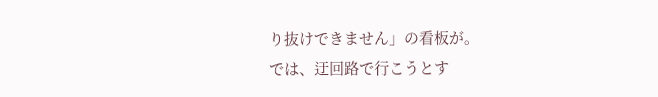り抜けできません」の看板が。
では、迂回路で行こうとす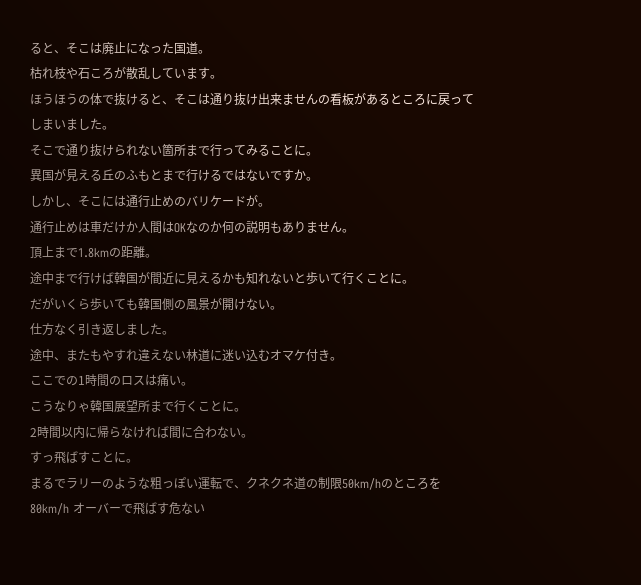ると、そこは廃止になった国道。
枯れ枝や石ころが散乱しています。
ほうほうの体で抜けると、そこは通り抜け出来ませんの看板があるところに戻ってしまいました。
そこで通り抜けられない箇所まで行ってみることに。
異国が見える丘のふもとまで行けるではないですか。
しかし、そこには通行止めのバリケードが。
通行止めは車だけか人間はOKなのか何の説明もありません。
頂上まで1.8kmの距離。
途中まで行けば韓国が間近に見えるかも知れないと歩いて行くことに。
だがいくら歩いても韓国側の風景が開けない。
仕方なく引き返しました。
途中、またもやすれ違えない林道に迷い込むオマケ付き。
ここでの1時間のロスは痛い。
こうなりゃ韓国展望所まで行くことに。
2時間以内に帰らなければ間に合わない。
すっ飛ばすことに。
まるでラリーのような粗っぽい運転で、クネクネ道の制限50km/hのところを80km/h オーバーで飛ばす危ない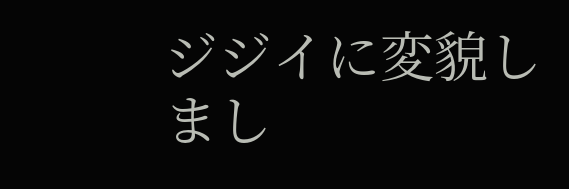ジジイに変貌しまし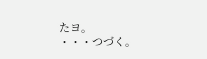たヨ。
・・・つづく。